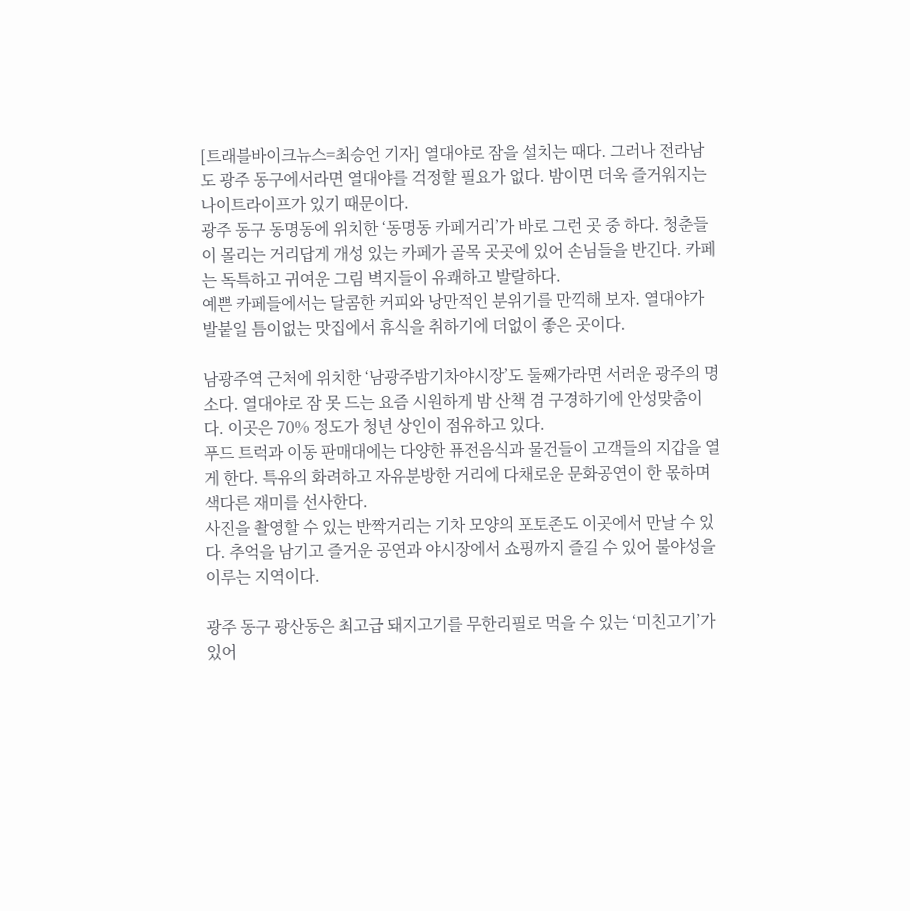[트래블바이크뉴스=최승언 기자] 열대야로 잠을 설치는 때다. 그러나 전라남도 광주 동구에서라면 열대야를 걱정할 필요가 없다. 밤이면 더욱 즐거워지는 나이트라이프가 있기 때문이다.
광주 동구 동명동에 위치한 ‘동명동 카페거리’가 바로 그런 곳 중 하다. 청춘들이 몰리는 거리답게 개성 있는 카페가 골목 곳곳에 있어 손님들을 반긴다. 카페는 독특하고 귀여운 그림 벽지들이 유쾌하고 발랄하다.
예쁜 카페들에서는 달콤한 커피와 낭만적인 분위기를 만끽해 보자. 열대야가 발붙일 틈이없는 맛집에서 휴식을 취하기에 더없이 좋은 곳이다.

남광주역 근처에 위치한 ‘남광주밤기차야시장’도 둘째가라면 서러운 광주의 명소다. 열대야로 잠 못 드는 요즘 시원하게 밤 산책 겸 구경하기에 안성맞춤이다. 이곳은 70% 정도가 청년 상인이 점유하고 있다.
푸드 트럭과 이동 판매대에는 다양한 퓨전음식과 물건들이 고객들의 지갑을 열게 한다. 특유의 화려하고 자유분방한 거리에 다채로운 문화공연이 한 몫하며 색다른 재미를 선사한다.
사진을 촬영할 수 있는 반짝거리는 기차 모양의 포토존도 이곳에서 만날 수 있다. 추억을 남기고 즐거운 공연과 야시장에서 쇼핑까지 즐길 수 있어 불야성을 이루는 지역이다.

광주 동구 광산동은 최고급 돼지고기를 무한리필로 먹을 수 있는 ‘미친고기’가 있어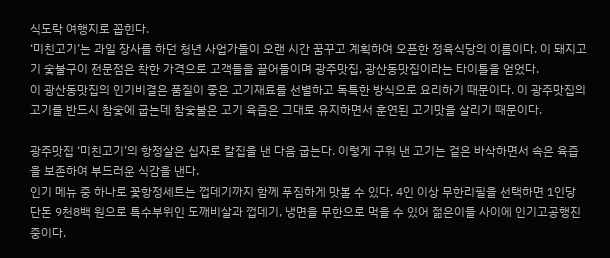식도락 여행지로 꼽힌다.
‘미친고기’는 과일 장사를 하던 청년 사업가들이 오랜 시간 꿈꾸고 계획하여 오픈한 정육식당의 이름이다. 이 돼지고기 숯불구이 전문점은 착한 가격으로 고객들을 끌어들이며 광주맛집, 광산동맛집이라는 타이틀을 얻었다.
이 광산동맛집의 인기비결은 품질이 좋은 고기재료를 선별하고 독특한 방식으로 요리하기 때문이다. 이 광주맛집의 고기를 반드시 참숯에 굽는데 참숯불은 고기 육즙은 그대로 유지하면서 훈연된 고기맛을 살리기 때문이다.

광주맛집 ‘미친고기’의 항정살은 십자로 칼집을 낸 다음 굽는다. 이렇게 구워 낸 고기는 겉은 바삭하면서 속은 육즙을 보존하여 부드러운 식감을 낸다.
인기 메뉴 중 하나로 꽃항정세트는 껍데기까지 함께 푸짐하게 맛볼 수 있다. 4인 이상 무한리필을 선택하면 1인당 단돈 9천8백 원으로 특수부위인 도깨비살과 껍데기, 냉면을 무한으로 먹을 수 있어 젊은이들 사이에 인기고공행진 중이다.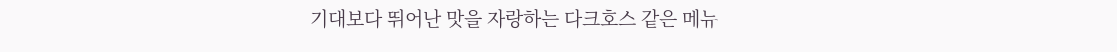기대보다 뛰어난 맛을 자랑하는 다크호스 같은 메뉴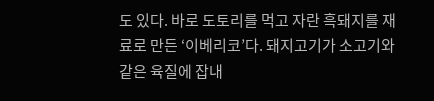도 있다. 바로 도토리를 먹고 자란 흑돼지를 재료로 만든 ‘이베리코’다. 돼지고기가 소고기와 같은 육질에 잡내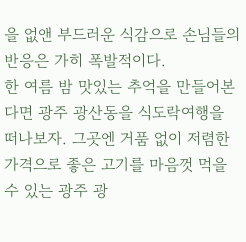을 없앤 부드러운 식감으로 손님들의 반응은 가히 폭발적이다.
한 여름 밤 맛있는 추억을 만들어본다면 광주 광산동을 식도락여행을 떠나보자. 그곳엔 거품 없이 저렴한 가격으로 좋은 고기를 마음껏 먹을 수 있는 광주 광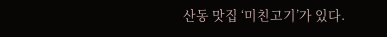산동 맛집 ‘미친고기’가 있다.